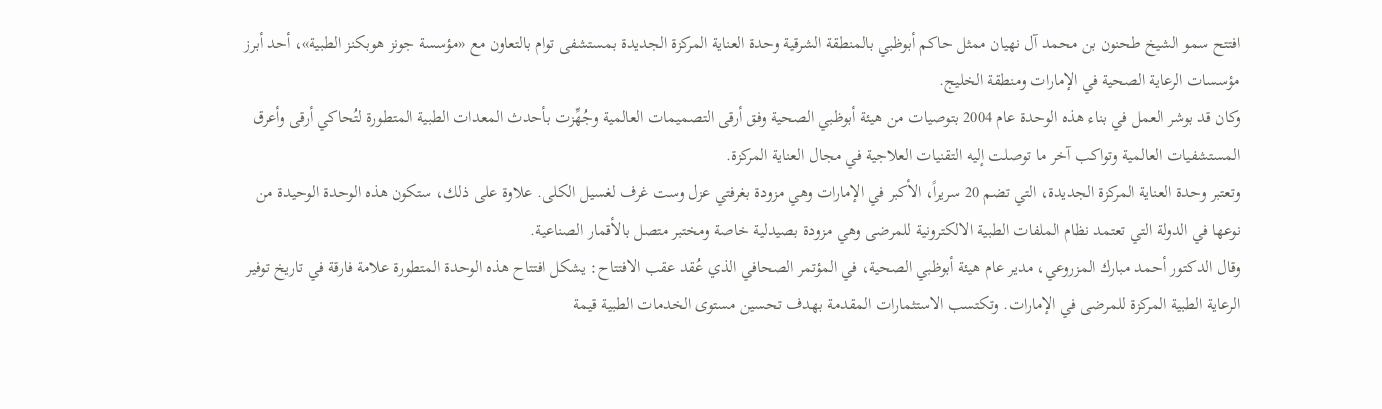افتتح سمو الشيخ طحنون بن محمد آل نهيان ممثل حاكم أبوظبي بالمنطقة الشرقية وحدة العناية المركزة الجديدة بمستشفى توام بالتعاون مع «مؤسسة جونز هوبكنز الطبية»، أحد أبرز مؤسسات الرعاية الصحية في الإمارات ومنطقة الخليج.
وكان قد بوشر العمل في بناء هذه الوحدة عام 2004 بتوصيات من هيئة أبوظبي الصحية وفق أرقى التصميمات العالمية وجُهِّزت بأحدث المعدات الطبية المتطورة لتُحاكي أرقى وأعرق المستشفيات العالمية وتواكب آخر ما توصلت إليه التقنيات العلاجية في مجال العناية المركزة.
وتعتبر وحدة العناية المركزة الجديدة، التي تضم 20 سريراً، الأكبر في الإمارات وهي مزودة بغرفتي عزل وست غرف لغسيل الكلى. علاوة على ذلك، ستكون هذه الوحدة الوحيدة من نوعها في الدولة التي تعتمد نظام الملفات الطبية الالكترونية للمرضى وهي مزودة بصيدلية خاصة ومختبر متصل بالأقمار الصناعية.
وقال الدكتور أحمد مبارك المزروعي، مدير عام هيئة أبوظبي الصحية، في المؤتمر الصحافي الذي عُقد عقب الافتتاح: يشكل افتتاح هذه الوحدة المتطورة علامة فارقة في تاريخ توفير الرعاية الطبية المركزة للمرضى في الإمارات. وتكتسب الاستثمارات المقدمة بهدف تحسين مستوى الخدمات الطبية قيمة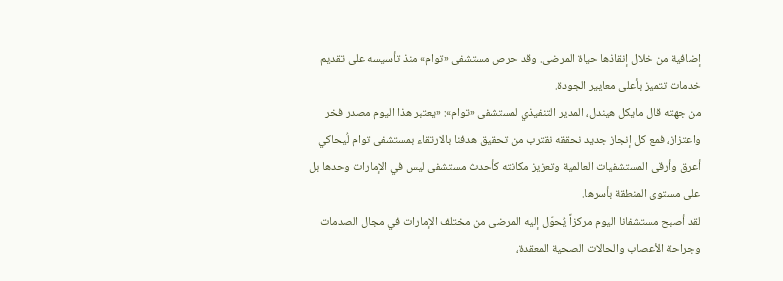إضافية من خلال إنقاذها حياة المرضى. وقد حرص مستشفى «توام» منذ تأسيسه على تقديم خدمات تتميز بأعلى معايير الجودة.
من جهته قال مايكل هيندل، المدير التنفيذي لمستشفى «توام»: «يعتبر هذا اليوم مصدر فخر واعتزاز، فمع كل إنجاز جديد نحققه نقترب من تحقيق هدفنا بالارتقاء بمستشفى توام لُيحاكي أعرق وأرقى المستشفيات العالمية وتعزيز مكانته كأحدث مستشفى ليس في الإمارات وحدها بل على مستوى المنطقة بأسرها.
لقد أصبح مستشفانا اليوم مركزاً يُحوّل إليه المرضى من مختلف الإمارات في مجال الصدمات وجراحة الأعصاب والحالات الصحية المعقدة،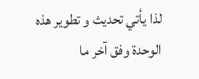لذا يأتي تحديث و تطوير هذه الوحدة وفق آخر ما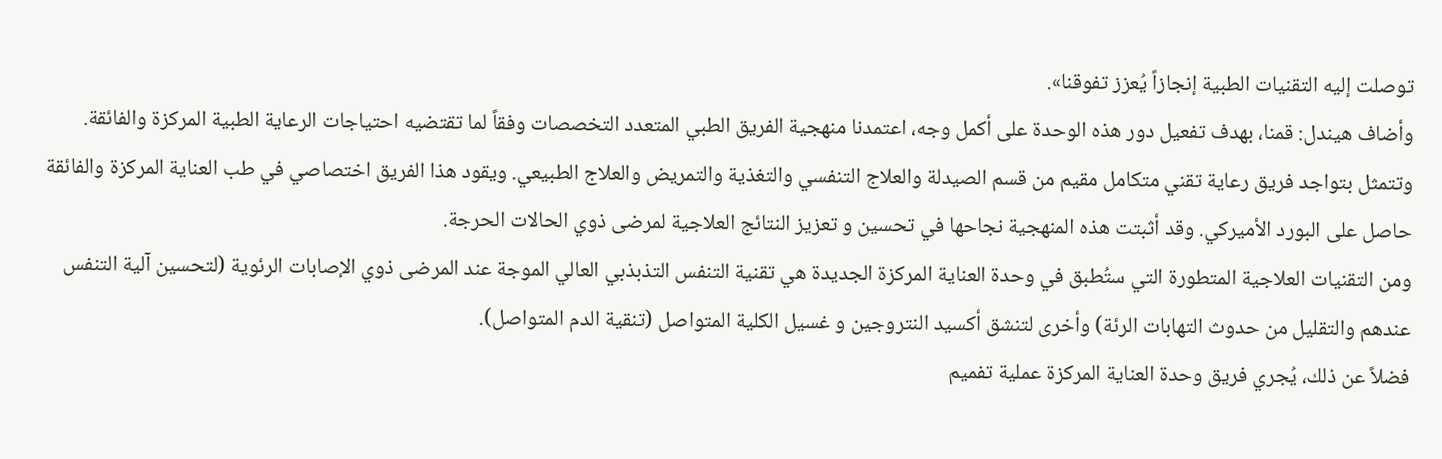توصلت إليه التقنيات الطبية إنجازاً يُعزز تفوقنا».
وأضاف هيندل: قمنا، بهدف تفعيل دور هذه الوحدة على أكمل وجه، اعتمدنا منهجية الفريق الطبي المتعدد التخصصات وفقاً لما تقتضيه احتياجات الرعاية الطبية المركزة والفائقة. وتتمثل بتواجد فريق رعاية تقني متكامل مقيم من قسم الصيدلة والعلاج التنفسي والتغذية والتمريض والعلاج الطبيعي. ويقود هذا الفريق اختصاصي في طب العناية المركزة والفائقة حاصل على البورد الأميركي. وقد أثبتت هذه المنهجية نجاحها في تحسين و تعزيز النتائج العلاجية لمرضى ذوي الحالات الحرجة.
ومن التقنيات العلاجية المتطورة التي ستُطبق في وحدة العناية المركزة الجديدة هي تقنية التنفس التذبذبي العالي الموجة عند المرضى ذوي الإصابات الرئوية (لتحسين آلية التنفس عندهم والتقليل من حدوث التهابات الرئة) وأخرى لتنشق أكسيد النتروجين و غسيل الكلية المتواصل (تنقية الدم المتواصل).
فضلاً عن ذلك، يُجري فريق وحدة العناية المركزة عملية تفميم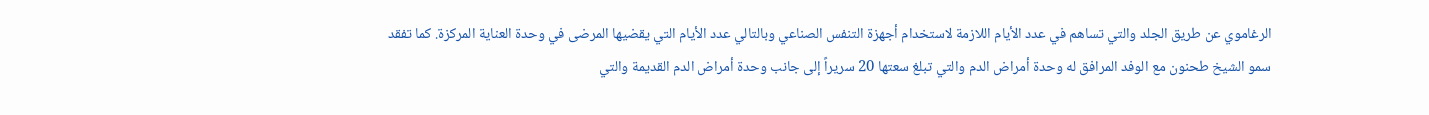الرغاموي عن طريق الجلد والتي تساهم في عدد الأيام اللازمة لاستخدام أجهزة التنفس الصناعي وبالتالي عدد الأيام التي يقضيها المرضى في وحدة العناية المركزة. كما تفقد سمو الشيخ طحنون مع الوفد المرافق له وحدة أمراض الدم والتي تبلغ سعتها 20 سريراً إلى جانب وحدة أمراض الدم القديمة والتي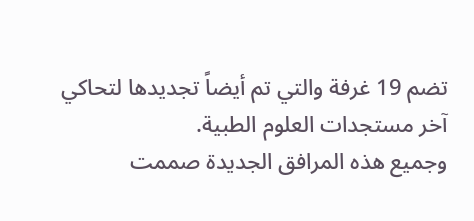تضم 19 غرفة والتي تم أيضاً تجديدها لتحاكي آخر مستجدات العلوم الطبية.
وجميع هذه المرافق الجديدة صممت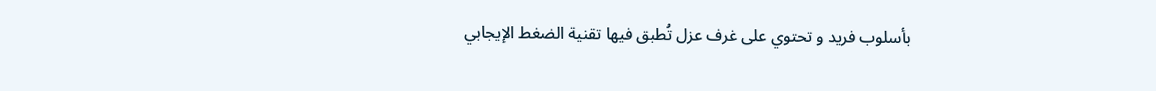بأسلوب فريد و تحتوي على غرف عزل تُطبق فيها تقنية الضغط الإيجابي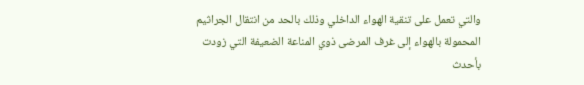والتي تعمل على تنقية الهواء الداخلي وذلك بالحد من انتقال الجراثيم المحمولة بالهواء إلى غرف المرضى ذوي المناعة الضعيفة التي زودت بأحدث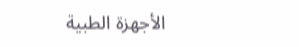الأجهزة الطبية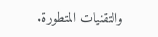والتقنيات المتطورة.